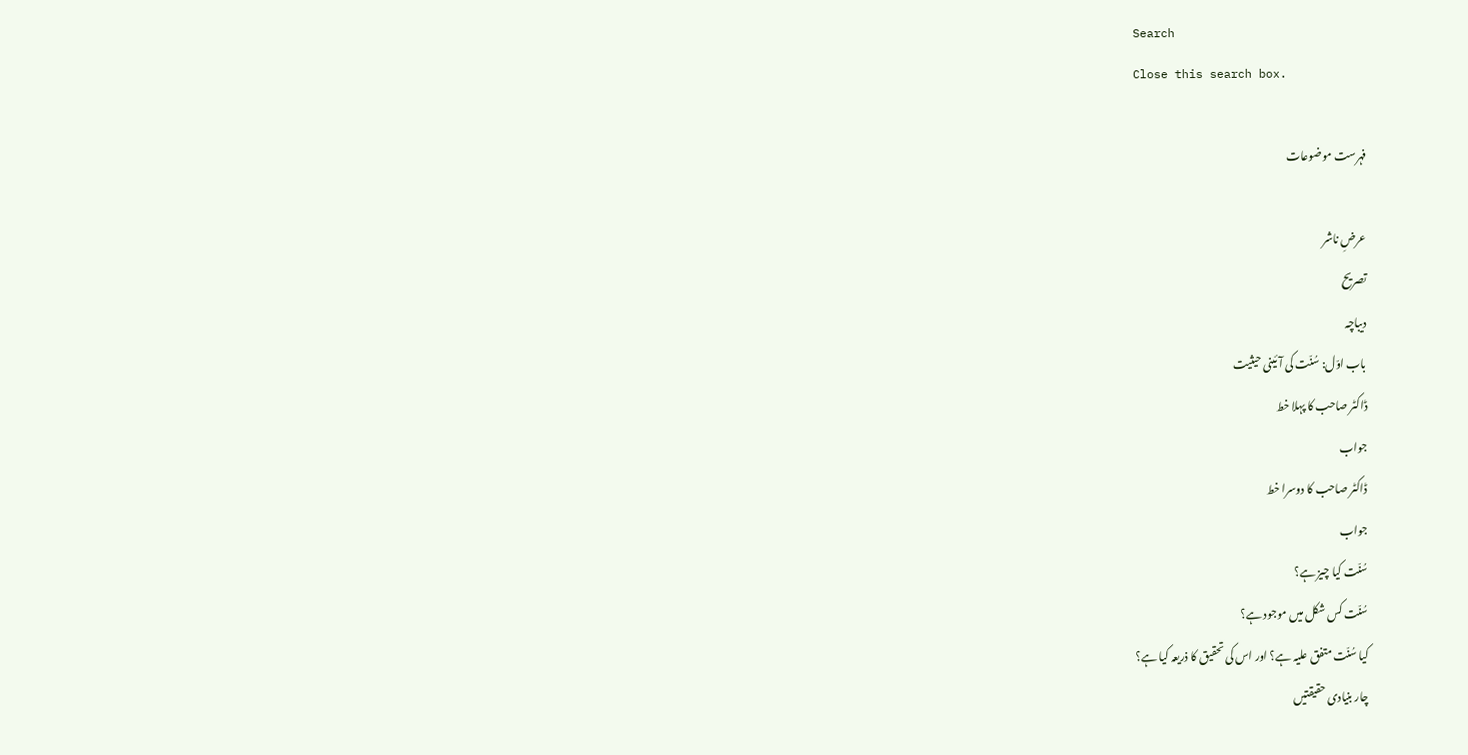Search
Close this search box.

فہرست موضوعات

عرضِ ناشر
تصریح
دیباچہ
باب اوّل: سُنّت کی آئینی حیثیت
ڈاکٹر صاحب کا پہلا خط
جواب
ڈاکٹر صاحب کا دوسرا خط
جواب
سُنّت کیا چیز ہے؟
سُنّت کس شکل میں موجود ہے؟
کیا سُنّت متفق علیہ ہے؟ اور اس کی تحقیق کا ذریعہ کیا ہے؟
چار بنیادی حقیقتیں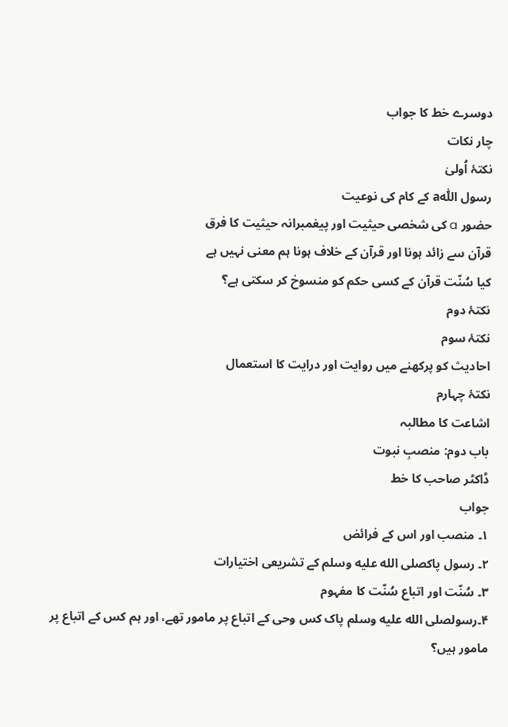دوسرے خط کا جواب
چار نکات
نکتۂ اُولیٰ
رسول اللّٰہa کے کام کی نوعیت
حضور a کی شخصی حیثیت اور پیغمبرانہ حیثیت کا فرق
قرآن سے زائد ہونا اور قرآن کے خلاف ہونا ہم معنی نہیں ہے
کیا سُنّت قرآن کے کسی حکم کو منسوخ کر سکتی ہے؟
نکتۂ دوم
نکتۂ سوم
احادیث کو پرکھنے میں روایت اور درایت کا استعمال
نکتۂ چہارم
اشاعت کا مطالبہ
باب دوم: منصبِ نبوت
ڈاکٹر صاحب کا خط
جواب
۱۔ منصب اور اس کے فرائض
۲۔ رسول پاکصلى الله عليه وسلم کے تشریعی اختیارات
۳۔ سُنّت اور اتباع سُنّت کا مفہوم
۴۔رسولصلى الله عليه وسلم پاک کس وحی کے اتباع پر مامور تھے، اور ہم کس کے اتباع پر مامور ہیں؟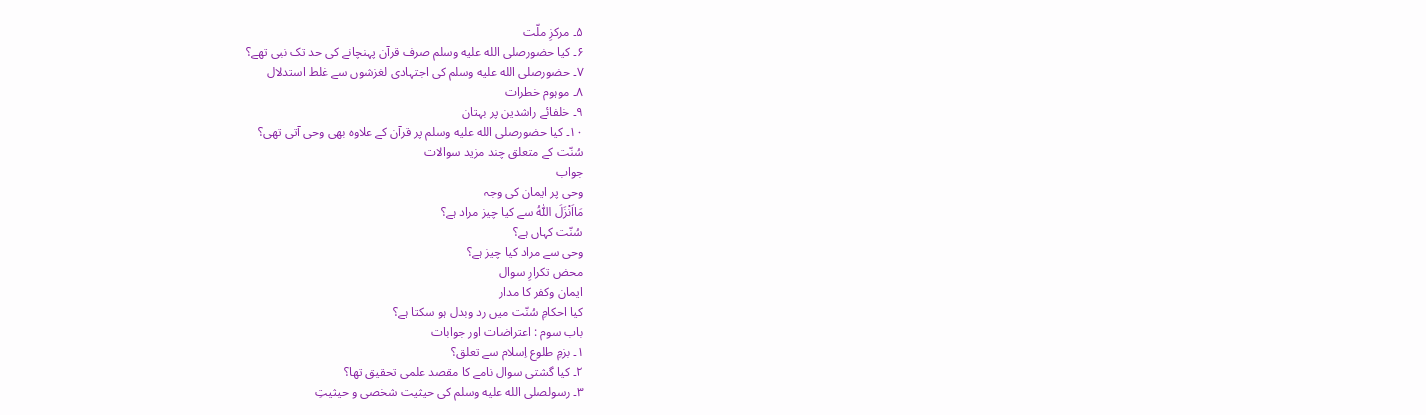۵۔ مرکزِ ملّت
۶۔ کیا حضورصلى الله عليه وسلم صرف قرآن پہنچانے کی حد تک نبی تھے؟
۷۔ حضورصلى الله عليه وسلم کی اجتہادی لغزشوں سے غلط استدلال
۸۔ موہوم خطرات
۹۔ خلفائے راشدین پر بہتان
۱۰۔ کیا حضورصلى الله عليه وسلم پر قرآن کے علاوہ بھی وحی آتی تھی؟
سُنّت کے متعلق چند مزید سوالات
جواب
وحی پر ایمان کی وجہ
مَااَنْزَلَ اللّٰہُ سے کیا چیز مراد ہے؟
سُنّت کہاں ہے؟
وحی سے مراد کیا چیز ہے؟
محض تکرارِ سوال
ایمان وکفر کا مدار
کیا احکامِ سُنّت میں رد وبدل ہو سکتا ہے؟
باب سوم : اعتراضات اور جوابات
۱۔ بزمِ طلوع اِسلام سے تعلق؟
۲۔ کیا گشتی سوال نامے کا مقصد علمی تحقیق تھا؟
۳۔ رسولصلى الله عليه وسلم کی حیثیت شخصی و حیثیتِ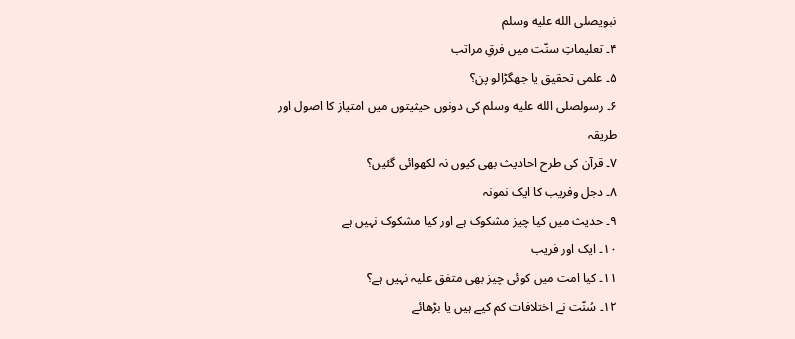نبویصلى الله عليه وسلم
۴۔ تعلیماتِ سنّت میں فرقِ مراتب
۵۔ علمی تحقیق یا جھگڑالو پن؟
۶۔ رسولصلى الله عليه وسلم کی دونوں حیثیتوں میں امتیاز کا اصول اور طریقہ
۷۔ قرآن کی طرح احادیث بھی کیوں نہ لکھوائی گئیں؟
۸۔ دجل وفریب کا ایک نمونہ
۹۔ حدیث میں کیا چیز مشکوک ہے اور کیا مشکوک نہیں ہے
۱۰۔ ایک اور فریب
۱۱۔ کیا امت میں کوئی چیز بھی متفق علیہ نہیں ہے؟
۱۲۔ سُنّت نے اختلافات کم کیے ہیں یا بڑھائے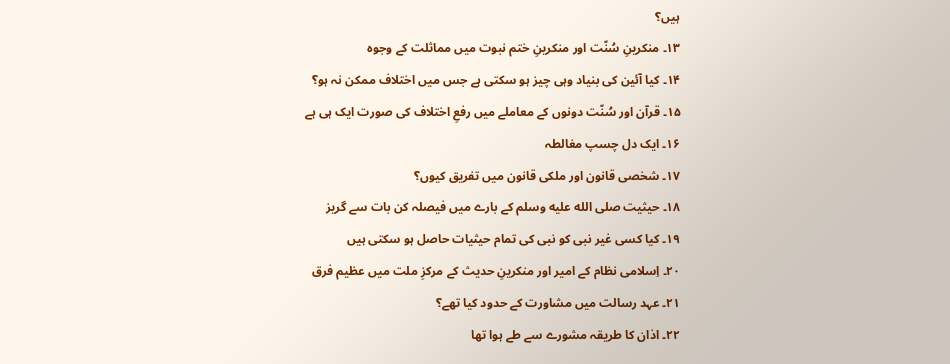ہیں؟
۱۳۔ منکرینِ سُنّت اور منکرینِ ختم نبوت میں مماثلت کے وجوہ
۱۴۔ کیا آئین کی بنیاد وہی چیز ہو سکتی ہے جس میں اختلاف ممکن نہ ہو؟
۱۵۔ قرآن اور سُنّت دونوں کے معاملے میں رفعِ اختلاف کی صورت ایک ہی ہے
۱۶۔ ایک دل چسپ مغالطہ
۱۷۔ شخصی قانون اور ملکی قانون میں تفریق کیوں؟
۱۸۔ حیثیت صلى الله عليه وسلم کے بارے میں فیصلہ کن بات سے گریز
۱۹۔ کیا کسی غیر نبی کو نبی کی تمام حیثیات حاصل ہو سکتی ہیں
۲۰۔ اِسلامی نظام کے امیر اور منکرینِ حدیث کے مرکزِ ملت میں عظیم فرق
۲۱۔ عہد رسالت میں مشاورت کے حدود کیا تھے؟
۲۲۔ اذان کا طریقہ مشورے سے طے ہوا تھا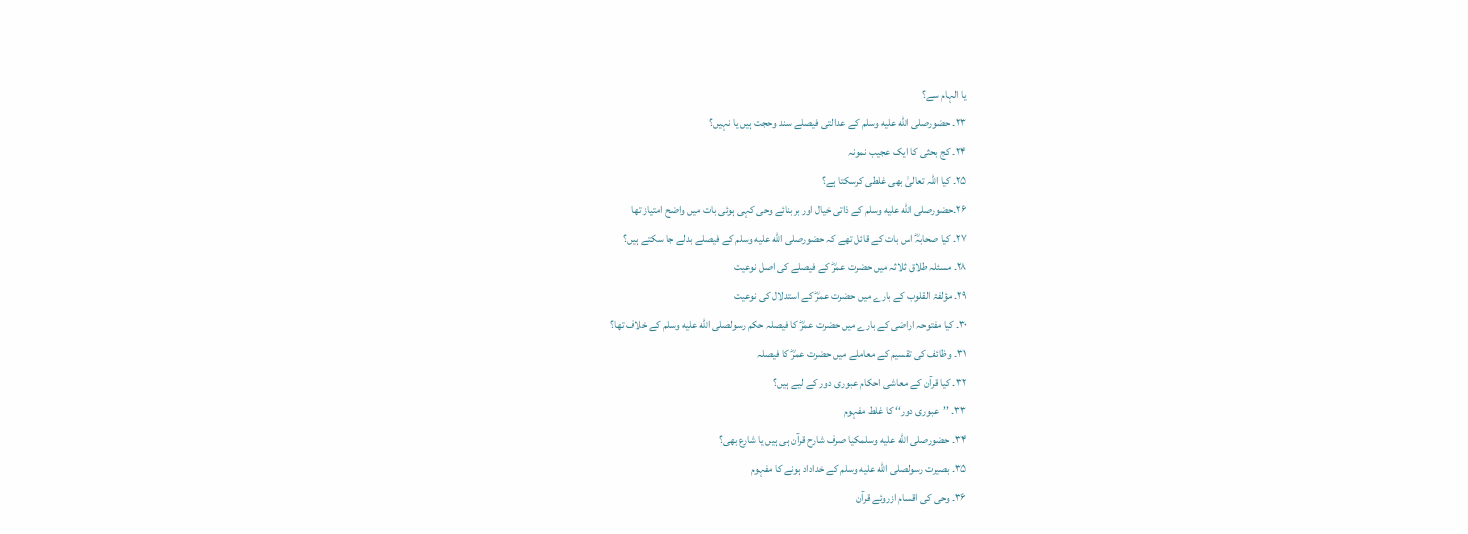یا الہام سے؟
۲۳۔ حضورصلى الله عليه وسلم کے عدالتی فیصلے سند وحجت ہیں یا نہیں؟
۲۴۔ کج بحثی کا ایک عجیب نمونہ
۲۵۔ کیا اللہ تعالیٰ بھی غلطی کرسکتا ہے؟
۲۶۔حضورصلى الله عليه وسلم کے ذاتی خیال اور بربنائے وحی کہی ہوئی بات میں واضح امتیاز تھا
۲۷۔ کیا صحابہؓ اس بات کے قائل تھے کہ حضورصلى الله عليه وسلم کے فیصلے بدلے جا سکتے ہیں؟
۲۸۔ مسئلہ طلاق ثلاثہ میں حضرت عمرؓ کے فیصلے کی اصل نوعیت
۲۹۔ مؤلفۃ القلوب کے بارے میں حضرت عمرؓ کے استدلال کی نوعیت
۳۰۔ کیا مفتوحہ اراضی کے بارے میں حضرت عمرؓ کا فیصلہ حکم رسولصلى الله عليه وسلم کے خلاف تھا؟
۳۱۔ وظائف کی تقسیم کے معاملے میں حضرت عمرؓ کا فیصلہ
۳۲۔ کیا قرآن کے معاشی احکام عبوری دور کے لیے ہیں؟
۳۳۔ ’’عبوری دور‘‘ کا غلط مفہوم
۳۴۔ حضورصلى الله عليه وسلمکیا صرف شارح قرآن ہی ہیں یا شارع بھی؟
۳۵۔ بصیرت رسولصلى الله عليه وسلم کے خداداد ہونے کا مفہوم
۳۶۔ وحی کی اقسام ازروئے قرآن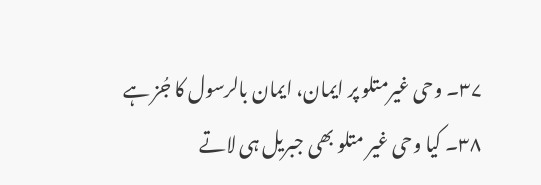۳۷۔ وحی غیرمتلو پر ایمان، ایمان بالرسول کا جُز ہے
۳۸۔ کیا وحی غیر متلو بھی جبریل ہی لاتے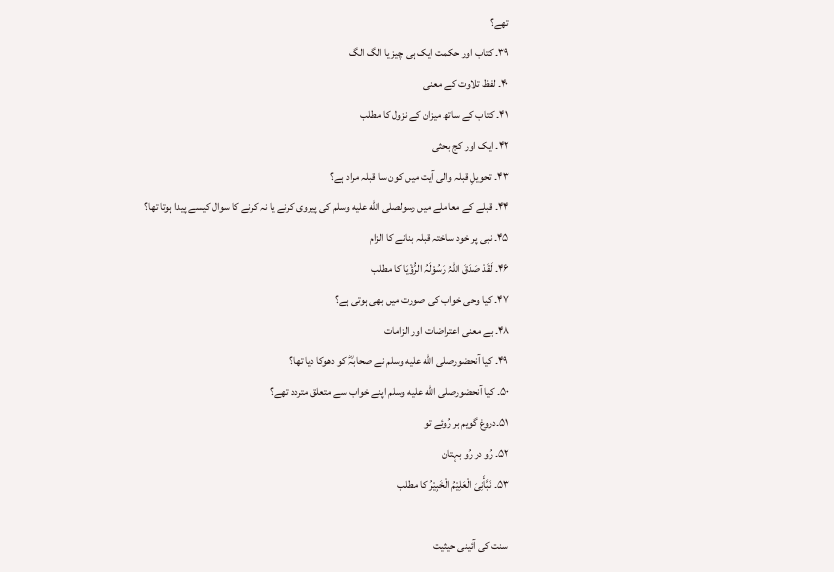تھے؟
۳۹۔ کتاب اور حکمت ایک ہی چیز یا الگ الگ
۴۰۔ لفظ تلاوت کے معنی
۴۱۔ کتاب کے ساتھ میزان کے نزول کا مطلب
۴۲۔ ایک اور کج بحثی
۴۳۔ تحویلِ قبلہ والی آیت میں کون سا قبلہ مراد ہے؟
۴۴۔ قبلے کے معاملے میں رسولصلى الله عليه وسلم کی پیروی کرنے یا نہ کرنے کا سوال کیسے پیدا ہوتا تھا؟
۴۵۔ نبی پر خود ساختہ قبلہ بنانے کا الزام
۴۶۔ لَقَدْ صَدَقَ اللّٰہُ رَسُوْلَہُ الرُّؤْیَا کا مطلب
۴۷۔ کیا وحی خواب کی صورت میں بھی ہوتی ہے؟
۴۸۔ بے معنی اعتراضات اور الزامات
۴۹۔ کیا آنحضورصلى الله عليه وسلم نے صحابہؓ کو دھوکا دیا تھا؟
۵۰۔ کیا آنحضورصلى الله عليه وسلم اپنے خواب سے متعلق متردد تھے؟
۵۱۔دروغ گویم بر رُوئے تو
۵۲۔ رُو در رُو بہتان
۵۳۔ نَبَّأَنِیَ الْعَلِیْمُ الْخَبِیْرُ کا مطلب

سنت کی آئینی حیثیت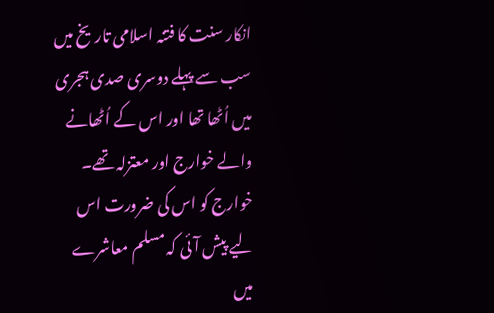انکار سنت کا فتنہ اسلامی تاریخ میں سب سے پہلے دوسری صدی ہجری میں اُٹھا تھا اور اس کے اُٹھانے والے خوارج اور معتزلہ تھے۔ خوارج کو اس کی ضرورت اس لیے پیش آئی کہ مسلم معاشرے میں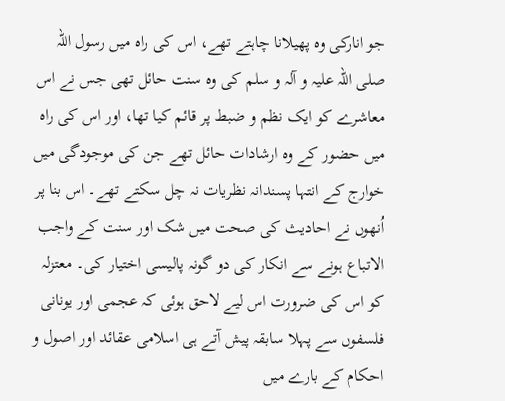جو انارکی وہ پھیلانا چاہتے تھے، اس کی راہ میں رسول اللہ صلی اللہ علیہ و آلہ و سلم کی وہ سنت حائل تھی جس نے اس معاشرے کو ایک نظم و ضبط پر قائم کیا تھا، اور اس کی راہ میں حضور کے وہ ارشادات حائل تھے جن کی موجودگی میں خوارج کے انتہا پسندانہ نظریات نہ چل سکتے تھے۔ اس بنا پر اُنھوں نے احادیث کی صحت میں شک اور سنت کے واجب الاتباع ہونے سے انکار کی دو گونہ پالیسی اختیار کی۔ معتزلہ کو اس کی ضرورت اس لیے لاحق ہوئی کہ عجمی اور یونانی فلسفوں سے پہلا سابقہ پیش آتے ہی اسلامی عقائد اور اصول و احکام کے بارے میں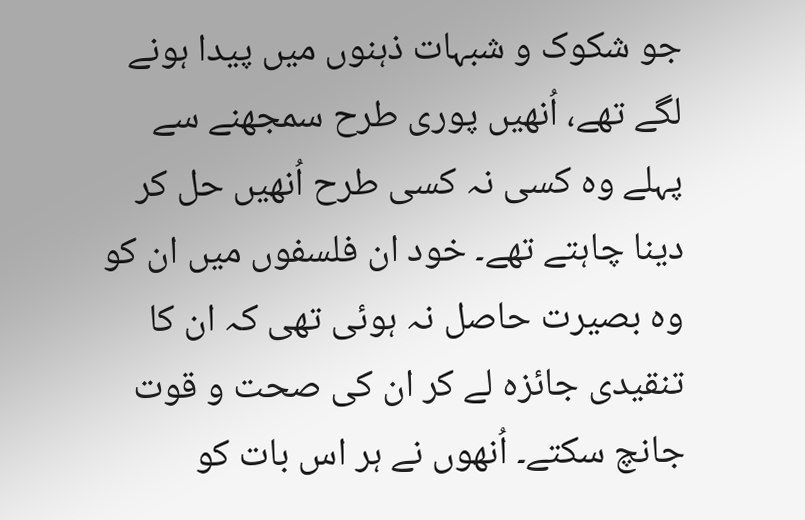جو شکوک و شبہات ذہنوں میں پیدا ہونے لگے تھے، اُنھیں پوری طرح سمجھنے سے پہلے وہ کسی نہ کسی طرح اُنھیں حل کر دینا چاہتے تھے۔ خود ان فلسفوں میں ان کو وہ بصیرت حاصل نہ ہوئی تھی کہ ان کا تنقیدی جائزہ لے کر ان کی صحت و قوت جانچ سکتے۔ اُنھوں نے ہر اس بات کو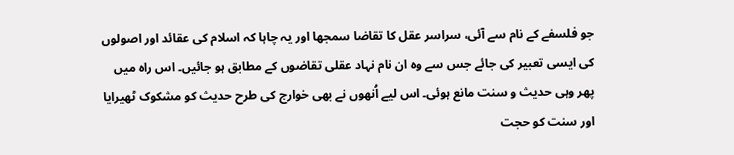جو فلسفے کے نام سے آئی، سراسر عقل کا تقاضا سمجھا اور یہ چاہا کہ اسلام کی عقائد اور اصولوں کی ایسی تعبیر کی جائے جس سے وہ ان نام نہاد عقلی تقاضوں کے مطابق ہو جائیں۔ اس راہ میں پھر وہی حدیث و سنت مانع ہوئی۔ اس لیے اُنھوں نے بھی خوارج کی طرح حدیث کو مشکوک ٹھیرایا اور سنت کو حجت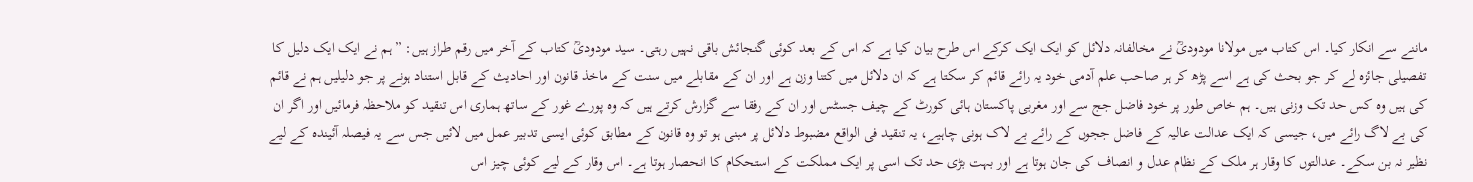ماننے سے انکار کیا۔ اس کتاب میں مولانا مودودیؒ نے مخالفانہ دلائل کو ایک ایک کرکے اس طرح بیان کیا ہے کہ اس کے بعد کوئی گنجائش باقی نہیں رہتی۔ سید مودودیؒ کتاب کے آخر میں رقم طراز ہیں: ”ہم نے ایک ایک دلیل کا تفصیلی جائزہ لے کر جو بحث کی ہے اسے پڑھ کر ہر صاحب علم آدمی خود یہ رائے قائم کر سکتا ہے کہ ان دلائل میں کتنا وزن ہے اور ان کے مقابلے میں سنت کے ماخذ قانون اور احادیث کے قابل استناد ہونے پر جو دلیلیں ہم نے قائم کی ہیں وہ کس حد تک وزنی ہیں۔ ہم خاص طور پر خود فاضل جج سے اور مغربی پاکستان ہائی کورٹ کے چیف جسٹس اور ان کے رفقا سے گزارش کرتے ہیں کہ وہ پورے غور کے ساتھ ہماری اس تنقید کو ملاحظہ فرمائیں اور اگر ان کی بے لاگ رائے میں، جیسی کہ ایک عدالت عالیہ کے فاضل ججوں کے رائے بے لاک ہونی چاہیے، یہ تنقید فی الواقع مضبوط دلائل پر مبنی ہو تو وہ قانون کے مطابق کوئی ایسی تدبیر عمل میں لائیں جس سے یہ فیصلہ آئیندہ کے لیے نظیر نہ بن سکے۔ عدالتوں کا وقار ہر ملک کے نظام عدل و انصاف کی جان ہوتا ہے اور بہت بڑی حد تک اسی پر ایک مملکت کے استحکام کا انحصار ہوتا ہے۔ اس وقار کے لیے کوئی چیز اس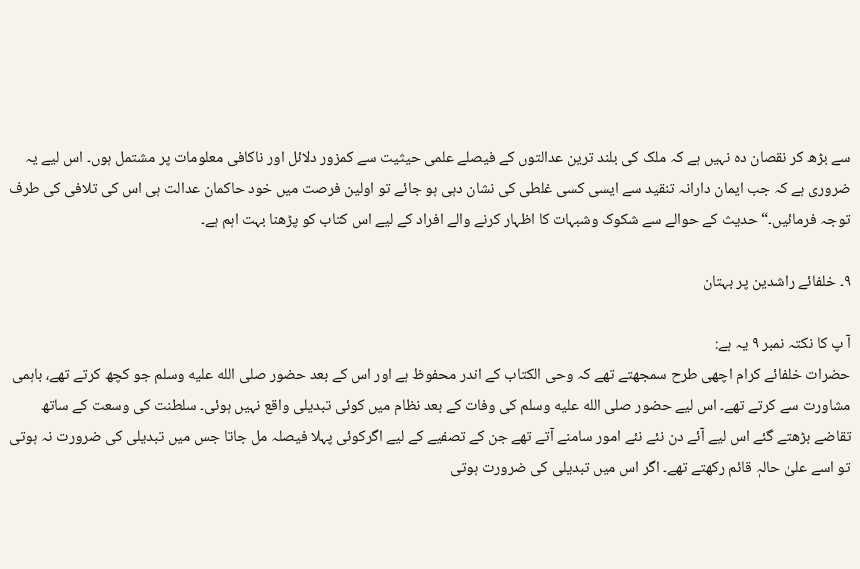سے بڑھ کر نقصان دہ نہیں ہے کہ ملک کی بلند ترین عدالتوں کے فیصلے علمی حیثیت سے کمزور دلائل اور ناکافی معلومات پر مشتمل ہوں۔ اس لیے یہ ضروری ہے کہ جب ایمان دارانہ تنقید سے ایسی کسی غلطی کی نشان دہی ہو جائے تو اولین فرصت میں خود حاکمان عدالت ہی اس کی تلافی کی طرف توجہ فرمائیں۔“ حدیث کے حوالے سے شکوک وشبہات کا اظہار کرنے والے افراد کے لیے اس کتاب کو پڑھنا بہت اہم ہے۔

۹۔ خلفائے راشدین پر بہتان

آ پ کا نکتہ نمبر ۹ یہ ہے:
حضرات خلفائے کرام اچھی طرح سمجھتے تھے کہ وحی الکتاب کے اندر محفوظ ہے اور اس کے بعد حضور صلى الله عليه وسلم جو کچھ کرتے تھے، باہمی مشاورت سے کرتے تھے۔ اس لیے حضور صلى الله عليه وسلم کی وفات کے بعد نظام میں کوئی تبدیلی واقع نہیں ہوئی۔ سلطنت کی وسعت کے ساتھ تقاضے بڑھتے گئے اس لیے آئے دن نئے نئے امور سامنے آتے تھے جن کے تصفیے کے لیے اگرکوئی پہلا فیصلہ مل جاتا جس میں تبدیلی کی ضرورت نہ ہوتی تو اسے علیٰ حالہٖ قائم رکھتے تھے۔ اگر اس میں تبدیلی کی ضرورت ہوتی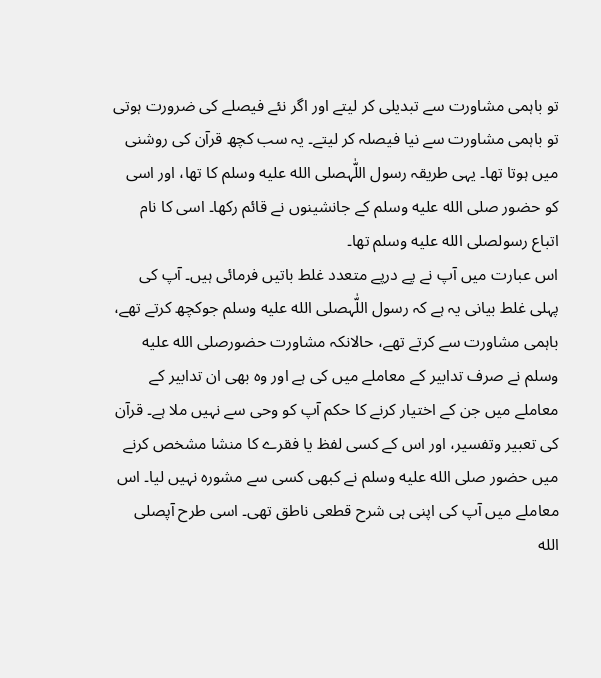تو باہمی مشاورت سے تبدیلی کر لیتے اور اگر نئے فیصلے کی ضرورت ہوتی تو باہمی مشاورت سے نیا فیصلہ کر لیتے۔ یہ سب کچھ قرآن کی روشنی میں ہوتا تھا۔ یہی طریقہ رسول اللّٰہصلى الله عليه وسلم کا تھا، اور اسی کو حضور صلى الله عليه وسلم کے جانشینوں نے قائم رکھا۔ اسی کا نام اتباع رسولصلى الله عليه وسلم تھا۔
اس عبارت میں آپ نے پے درپے متعدد غلط باتیں فرمائی ہیں۔ آپ کی پہلی غلط بیانی یہ ہے کہ رسول اللّٰہصلى الله عليه وسلم جوکچھ کرتے تھے، باہمی مشاورت سے کرتے تھے، حالانکہ مشاورت حضورصلى الله عليه وسلم نے صرف تدابیر کے معاملے میں کی ہے اور وہ بھی ان تدابیر کے معاملے میں جن کے اختیار کرنے کا حکم آپ کو وحی سے نہیں ملا ہے۔ قرآن کی تعبیر وتفسیر، اور اس کے کسی لفظ یا فقرے کا منشا مشخص کرنے میں حضور صلى الله عليه وسلم نے کبھی کسی سے مشورہ نہیں لیا۔ اس معاملے میں آپ کی اپنی ہی شرح قطعی ناطق تھی۔ اسی طرح آپصلى الله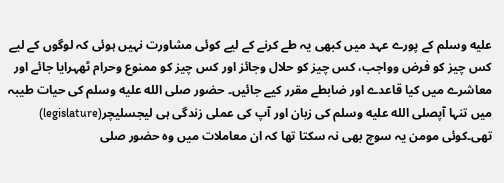عليه وسلم کے پورے عہد میں کبھی یہ طے کرنے کے لیے کوئی مشاورت نہیں ہوئی کہ لوگوں کے لیے کس چیز کو فرض وواجب، کس چیز کو حلال وجائز اور کس چیز کو ممنوع وحرام ٹھہرایا جائے اور معاشرے میں کیا قاعدے اور ضابطے مقرر کیے جائیں۔ حضور صلى الله عليه وسلم کی حیات طیبہ میں تنہا آپصلى الله عليه وسلم کی زبان اور آپ کی عملی زندگی ہی لیجسلیچر(legislature) تھی۔کوئی مومن یہ سوچ بھی نہ سکتا تھا کہ ان معاملات میں وہ حضور صلى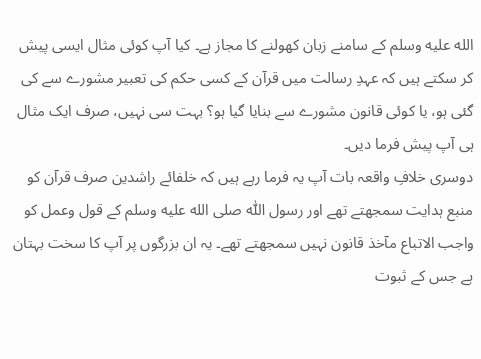الله عليه وسلم کے سامنے زبان کھولنے کا مجاز ہے۔ کیا آپ کوئی مثال ایسی پیش کر سکتے ہیں کہ عہدِ رسالت میں قرآن کے کسی حکم کی تعبیر مشورے سے کی گئی ہو، یا کوئی قانون مشورے سے بنایا گیا ہو؟ بہت سی نہیں، صرف ایک مثال ہی آپ پیش فرما دیں۔
دوسری خلافِ واقعہ بات آپ یہ فرما رہے ہیں کہ خلفائے راشدین صرف قرآن کو منبع ہدایت سمجھتے تھے اور رسول اللّٰہ صلى الله عليه وسلم کے قول وعمل کو واجب الاتباع مآخذ قانون نہیں سمجھتے تھے۔ یہ ان بزرگوں پر آپ کا سخت بہتان ہے جس کے ثبوت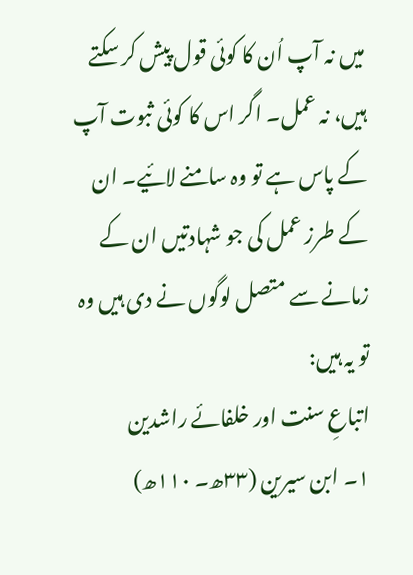میں نہ آپ اُن کا کوئی قول پیش کر سکتے ہیں، نہ عمل۔ اگر اس کا کوئی ثبوت آپ کے پاس ہے تو وہ سامنے لائیے۔ ان کے طرز عمل کی جو شہادتیں ان کے زمانے سے متصل لوگوں نے دی ہیں وہ تو یہ ہیں:
اتباعِ سنت اور خلفائے راشدین
۱۔ ابن سیرین (۳۳ھ۔ ۱۱۰ھ)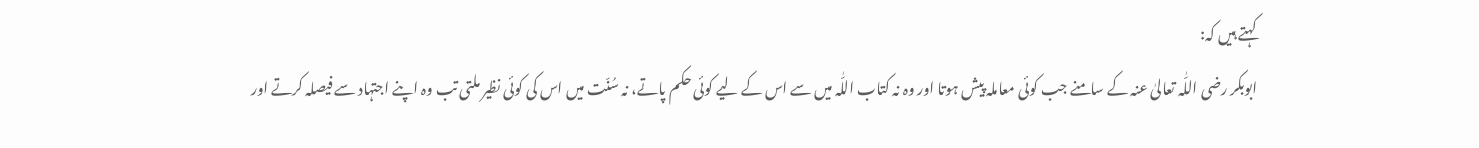کہتے ہیں کہ:
ابوبکر رضی اللّٰہ تعالیٰ عنہ کے سامنے جب کوئی معاملہ پیش ہوتا اور وہ نہ کتاب اللّٰہ میں سے اس کے لیے کوئی حکم پاتے، نہ سُنّت میں اس کی کوئی نظیر ملتی تب وہ اپنے اجتہاد سے فیصلہ کرتے اور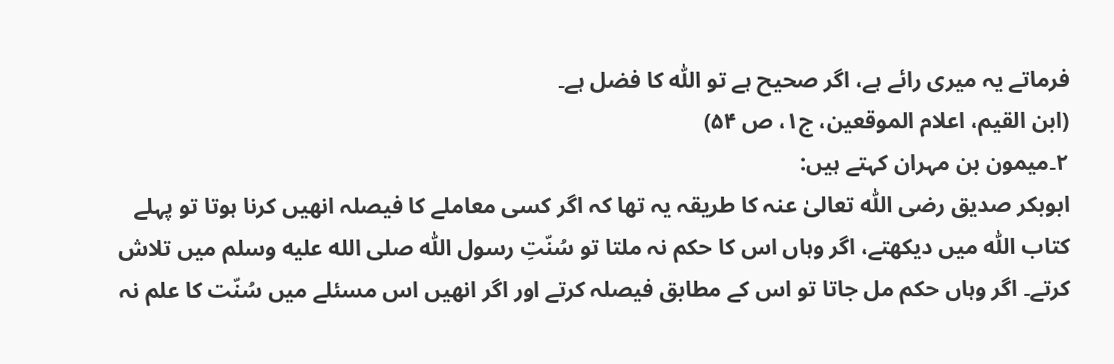فرماتے یہ میری رائے ہے، اگر صحیح ہے تو اللّٰہ کا فضل ہے۔
(ابن القیم، اعلام الموقعین، ج۱، ص ۵۴)
۲۔میمون بن مہران کہتے ہیں:
ابوبکر صدیق رضی اللّٰہ تعالیٰ عنہ کا طریقہ یہ تھا کہ اگر کسی معاملے کا فیصلہ انھیں کرنا ہوتا تو پہلے کتاب اللّٰہ میں دیکھتے، اگر وہاں اس کا حکم نہ ملتا تو سُنّتِ رسول اللّٰہ صلى الله عليه وسلم میں تلاش کرتے۔ اگر وہاں حکم مل جاتا تو اس کے مطابق فیصلہ کرتے اور اگر انھیں اس مسئلے میں سُنّت کا علم نہ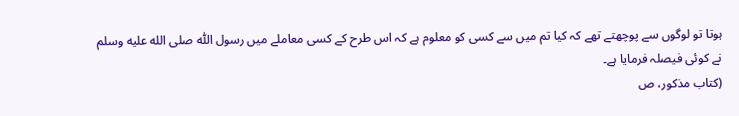ہوتا تو لوگوں سے پوچھتے تھے کہ کیا تم میں سے کسی کو معلوم ہے کہ اس طرح کے کسی معاملے میں رسول اللّٰہ صلى الله عليه وسلم نے کوئی فیصلہ فرمایا ہے۔
(کتاب مذکور، ص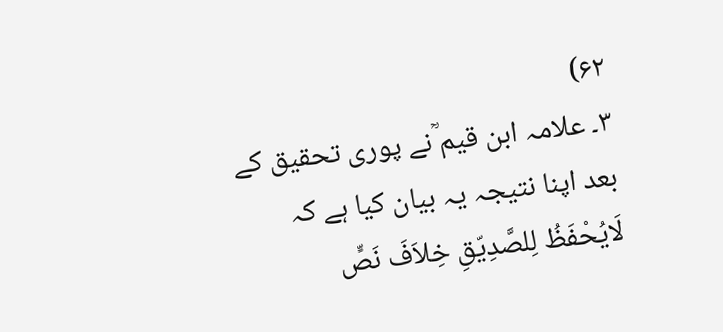۶۲)
۳۔ علامہ ابن قیم ؒنے پوری تحقیق کے بعد اپنا نتیجہ یہ بیان کیا ہے کہ لَایُحْفَظُ لِلصَّدِیّقِ خِلاَفَ نَصٍّ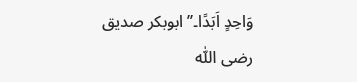وَاحِدٍ اَبَدًا۔’’ابوبکر صدیق رضی اللّٰہ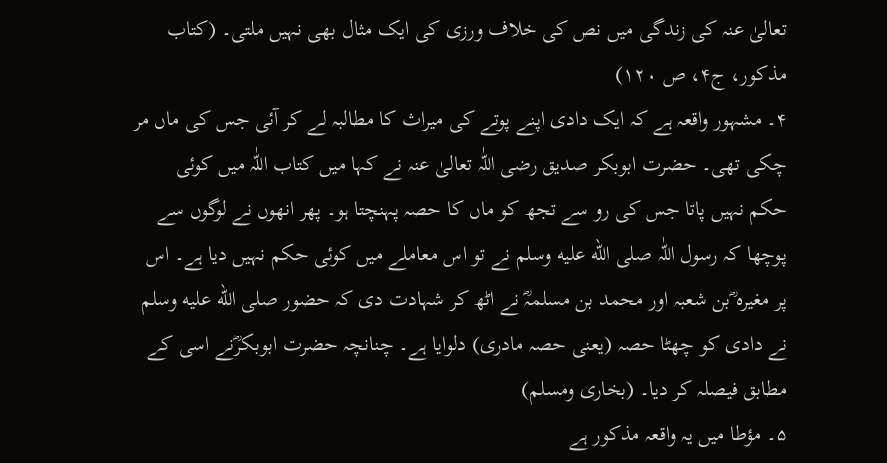تعالیٰ عنہ کی زندگی میں نص کی خلاف ورزی کی ایک مثال بھی نہیں ملتی۔ (کتاب مذکور، ج۴، ص ۱۲۰)
۴۔ مشہور واقعہ ہے کہ ایک دادی اپنے پوتے کی میراث کا مطالبہ لے کر آئی جس کی ماں مر چکی تھی۔ حضرت ابوبکر صدیق رضی اللّٰہ تعالیٰ عنہ نے کہا میں کتاب اللّٰہ میں کوئی حکم نہیں پاتا جس کی رو سے تجھ کو ماں کا حصہ پہنچتا ہو۔ پھر انھوں نے لوگوں سے پوچھا کہ رسول اللّٰہ صلى الله عليه وسلم نے تو اس معاملے میں کوئی حکم نہیں دیا ہے۔ اس پر مغیرہ ؓبن شعبہ اور محمد بن مسلمہؓ نے اٹھ کر شہادت دی کہ حضور صلى الله عليه وسلم نے دادی کو چھٹا حصہ (یعنی حصہ مادری) دلوایا ہے۔ چنانچہ حضرت ابوبکرؓنے اسی کے مطابق فیصلہ کر دیا۔ (بخاری ومسلم)
۵۔ مؤطا میں یہ واقعہ مذکور ہے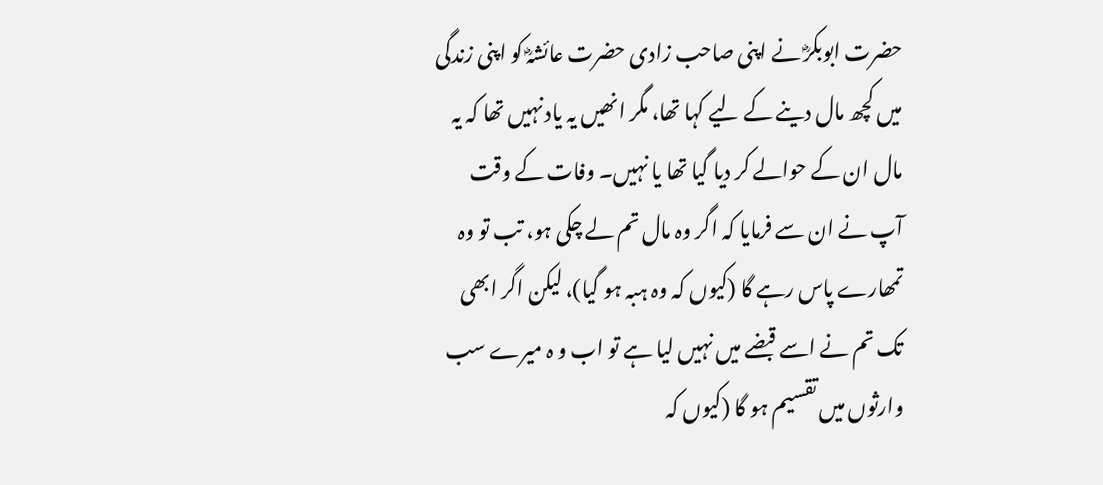حضرت ابوبکرؓ نے اپنی صاحب زادی حضرت عائشہؓ کو اپنی زندگی میں کچھ مال دینے کے لیے کہا تھا، مگر انھیں یہ یاد نہیں تھا کہ یہ مال ان کے حوالے کر دیا گیا تھا یا نہیں۔ وفات کے وقت آپ نے ان سے فرمایا کہ اگر وہ مال تم لے چکی ہو، تب تو وہ تمھارے پاس رہے گا (کیوں کہ وہ ہبہ ہو گیا)، لیکن اگر ابھی تک تم نے اسے قبضے میں نہیں لیا ہے تو اب و ہ میرے سب وارثوں میں تقسیم ہو گا (کیوں کہ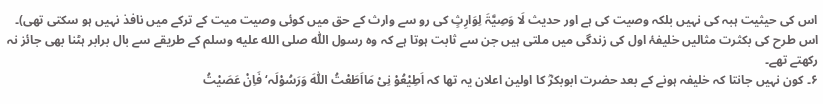اس کی حیثیت ہبہ کی نہیں بلکہ وصیت کی ہے اور حدیث لَا وَصِیَّۃَ لِوَارِثٍ کی رو سے وارث کے حق میں کوئی وصیت میت کے ترکے میں نافذ نہیں ہو سکتی تھی)۔ اس طرح کی بکثرت مثالیں خلیفۂ اول کی زندگی میں ملتی ہیں جن سے ثابت ہوتا ہے کہ وہ رسول اللّٰہ صلى الله عليه وسلم کے طریقے سے بال برابر ہٹنا بھی جائز نہ رکھتے تھے۔
۶۔ کون نہیں جانتا کہ خلیفہ ہونے کے بعد حضرت ابوبکرؓ کا اولین اعلان یہ تھا کہ اَطِیْعُوْ نِیْ مَااَطَعْتُ اللّٰہَ وَرَسُوْلَہ‘ فَاِنْ عَصَیْتُ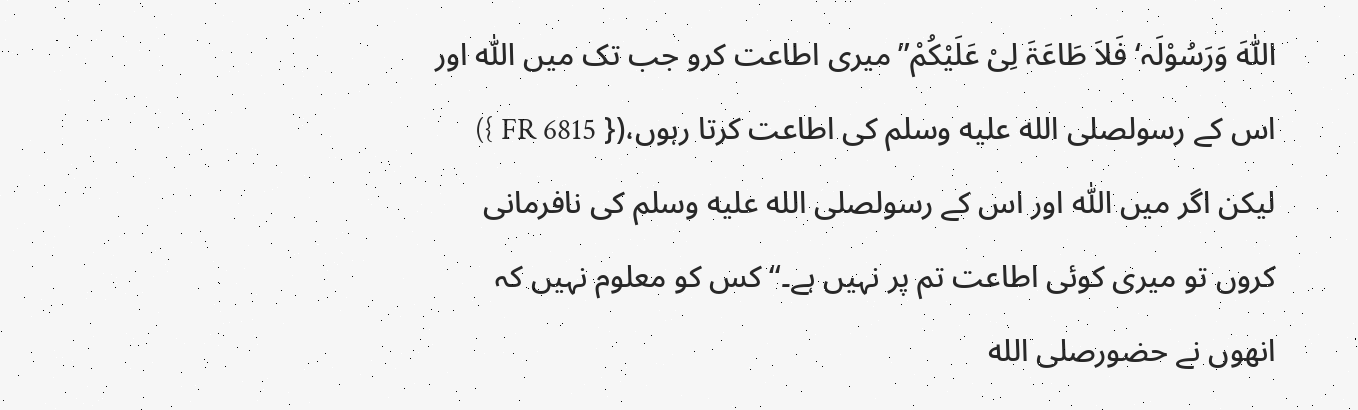اللّٰہَ وَرَسُوْلَہ‘ فَلاَ طَاعَۃَ لِیْ عَلَیْکُمْ’’میری اطاعت کرو جب تک میں اللّٰہ اور اس کے رسولصلى الله عليه وسلم کی اطاعت کرتا رہوں،({ FR 6815 }) لیکن اگر میں اللّٰہ اور اس کے رسولصلى الله عليه وسلم کی نافرمانی کروں تو میری کوئی اطاعت تم پر نہیں ہے۔‘‘ کس کو معلوم نہیں کہ انھوں نے حضورصلى الله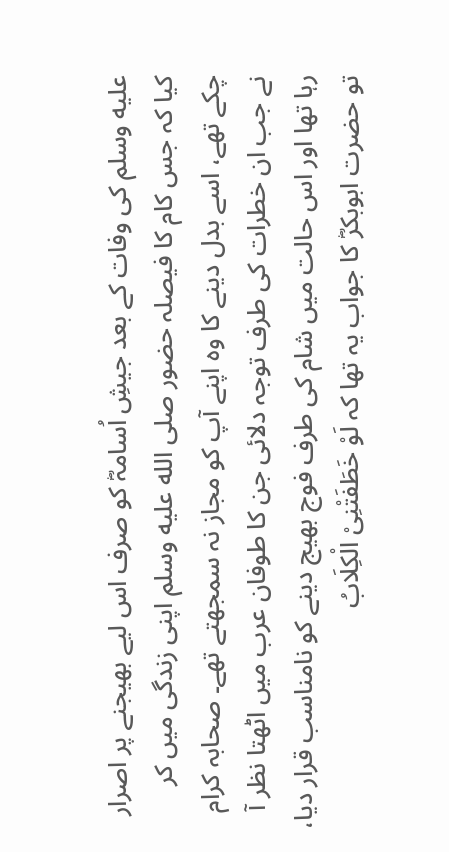عليه وسلم کی وفات کے بعد جیشِ اُسامہؓ کو صرف اس لیے بھیجنے پر اصرار کیا کہ جس کام کا فیصلہ حضور صلى الله عليه وسلم اپنی زندگی میں کر چکے تھے، اسے بدل دینے کا وہ اپنے آپ کو مجاز نہ سمجھتے تھے۔ صحابہ کرام نے جب ان خطرات کی طرف توجہ دلائی جن کا طوفان عرب میں اٹھتا نظر آ رہا تھا اور اس حالت میں شام کی طرف فوج بھیج دینے کو نامناسب قرار دیا، تو حضرت ابوبکرؓ کا جواب یہ تھا کہ لَوْ خَطَفَتْنِیْ الْکِلَابُ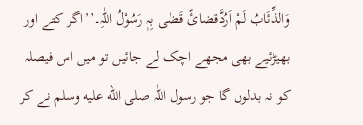وَالذِّئَابُ لَمْ اَرُدَّقضائً قَضٰی بِہٖ رَسُوْلُ اللّٰہِ۔’’اگر کتے اور بھیڑئیے بھی مجھے اچک لے جائیں تو میں اس فیصلہ کو نہ بدلوں گا جو رسول اللّٰہ صلى الله عليه وسلم نے کر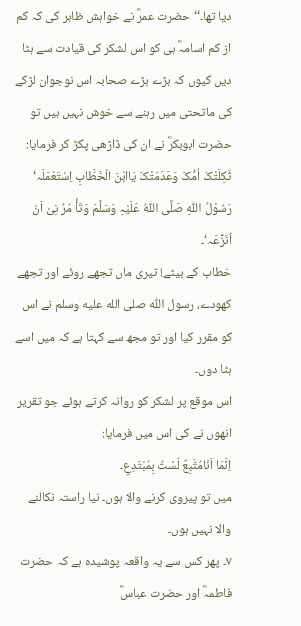دیا تھا۔‘‘ حضرت عمرؓ نے خواہش ظاہر کی کہ کم از کم اسامہؓ ہی کو اس لشکر کی قیادت سے ہٹا دیں کیوں کہ بڑے بڑے صحابہ اس نوجوان لڑکے کی ماتحتی میں رہنے سے خوش نہیں ہیں تو حضرت ابوبکرؓ نے ان کی ڈاڑھی پکڑ کر فرمایا:
ثَکِلَتْکَ اُمُّکَ وَعَدَمَتْکَ یَاابْنَ الْخَطَّابِ اِسْتَعْمَلَہ‘ رَسُوْلُ اللّٰہِ صَلَّی اللّٰہُ عَلَیْہِ وَسَلَّمَ وَتَأْ مُرُ نِیْ اَنْ اُنَزِّعَہ‘۔
خطاب کے بیٹے! تیری ماں تجھے روئے اور تجھے کھودے، رسول اللّٰہ صلى الله عليه وسلم نے اس کو مقرر کیا اور تو مجھ سے کہتا ہے کہ میں اسے ہٹا دوں۔
اس موقع پر لشکر کو روانہ کرتے ہوئے جو تقریر انھوں نے کی اس میں فرمایا:
اِنَّمَا اَنَامُتَّبِعٌ لَسْتُ بِمُبْتَدِعٍ۔
میں تو پیروی کرنے والا ہوں۔ نیا راستہ نکالنے والا نہیں ہوں۔
۷۔ پھر کس سے یہ واقعہ پوشیدہ ہے کہ حضرت فاطمہؓ اور حضرت عباسؓ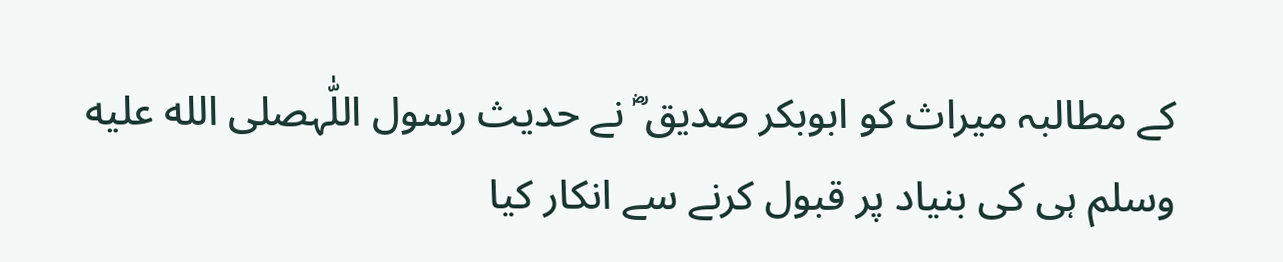کے مطالبہ میراث کو ابوبکر صدیق ؓ نے حدیث رسول اللّٰہصلى الله عليه وسلم ہی کی بنیاد پر قبول کرنے سے انکار کیا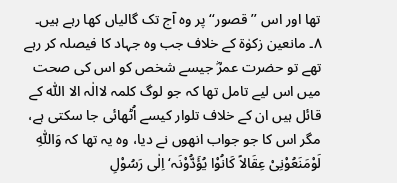تھا اور اس ’’قصور‘‘ پر وہ آج تک گالیاں کھا رہے ہیں۔
۸۔ مانعین زکوٰۃ کے خلاف جب وہ جہاد کا فیصلہ کر رہے تھے تو حضرت عمرؓ جیسے شخص کو اس کی صحت میں اس لیے تامل تھا کہ جو لوگ کلمہ لاالٰہ الا اللّٰہ کے قائل ہیں ان کے خلاف تلوار کیسے اُٹھائی جا سکتی ہے، مگر اس کا جو جواب انھوں نے دیا، وہ یہ تھا کہ وَاللّٰہِ لَوْمَنَعُوْنِیْ عِقَالاً کَانُوْا یُؤَدُّوْنَہ‘ اِلٰی رَسُوْلِ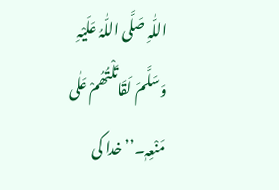اللّٰہِ صَلَّی اللّٰہُ عَلَیْہِ وَسَلَّمَ لَقَاتَلْتُھُمْ عَلٰی مَنْعِہٖ۔’’خدا کی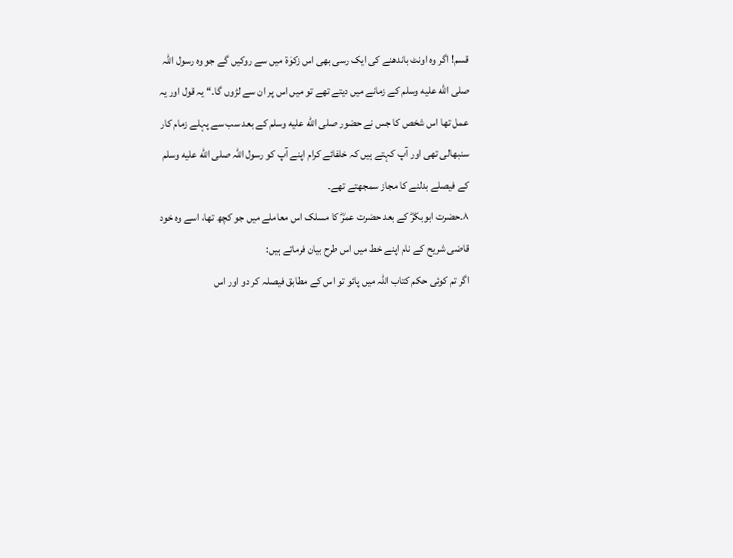قسم! اگر وہ اونٹ باندھنے کی ایک رسی بھی اس زکوٰۃ میں سے روکیں گے جو وہ رسول اللّٰہ صلى الله عليه وسلم کے زمانے میں دیتے تھے تو میں اس پر ان سے لڑوں گا۔‘‘ یہ قول اور یہ عمل تھا اس شخص کا جس نے حضور صلى الله عليه وسلم کے بعد سب سے پہلے زمام کار سنبھالی تھی اور آپ کہتے ہیں کہ خلفائے کرام اپنے آپ کو رسول اللّٰہ صلى الله عليه وسلم کے فیصلے بدلنے کا مجاز سمجھتے تھے۔
۸۔حضرت ابوبکرؓ کے بعد حضرت عمرؓ کا مسلک اس معاملے میں جو کچھ تھا، اسے وہ خود قاضی شریح کے نام اپنے خط میں اس طرح بیان فرماتے ہیں:
اگر تم کوئی حکم کتاب اللّٰہ میں پائو تو اس کے مطابق فیصلہ کر دو اور اس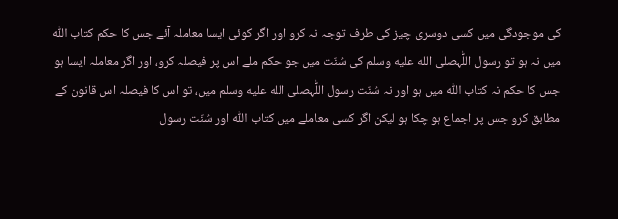کی موجودگی میں کسی دوسری چیز کی طرف توجہ نہ کرو اور اگر کوئی ایسا معاملہ آئے جس کا حکم کتاب اللّٰہ میں نہ ہو تو رسول اللّٰہصلى الله عليه وسلم کی سُنّت میں جو حکم ملے اس پر فیصلہ کرو، اور اگر معاملہ ایسا ہو جس کا حکم نہ کتاب اللّٰہ میں ہو اور نہ سُنّت رسول اللّٰہصلى الله عليه وسلم میں، تو اس کا فیصلہ اس قانون کے مطابق کرو جس پر اجماع ہو چکا ہو لیکن اگر کسی معاملے میں کتاب اللّٰہ اور سُنّت رسول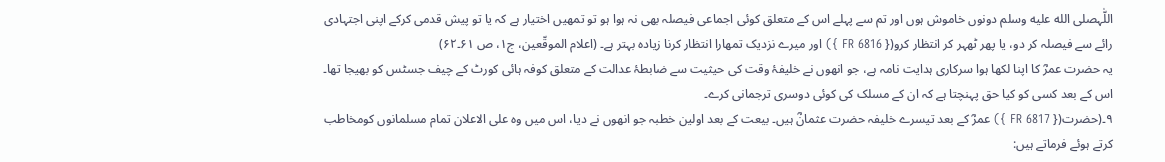اللّٰہصلى الله عليه وسلم دونوں خاموش ہوں اور تم سے پہلے اس کے متعلق کوئی اجماعی فیصلہ بھی نہ ہوا ہو تو تمھیں اختیار ہے کہ یا تو پیش قدمی کرکے اپنی اجتہادی رائے سے فیصلہ کر دو، یا پھر ٹھہر کر انتظار کرو({ FR 6816 }) اور میرے نزدیک تمھارا انتظار کرنا زیادہ بہتر ہے۔ (اعلام الموقّعین، ج۱، ص ۶۱۔۶۲)
یہ حضرت عمرؓ کا اپنا لکھا ہوا سرکاری ہدایت نامہ ہے، جو انھوں نے خلیفۂ وقت کی حیثیت سے ضابطۂ عدالت کے متعلق کوفہ ہائی کورٹ کے چیف جسٹس کو بھیجا تھا۔ اس کے بعد کسی کو کیا حق پہنچتا ہے کہ ان کے مسلک کی کوئی دوسری ترجمانی کرے۔
۹۔(حضرت({ FR 6817 }) عمرؓ کے بعد تیسرے خلیفہ حضرت عثمانؓ ہیں۔ بیعت کے بعد اولین خطبہ جو انھوں نے دیا، اس میں وہ علی الاعلان تمام مسلمانوں کومخاطب کرتے ہوئے فرماتے ہیں: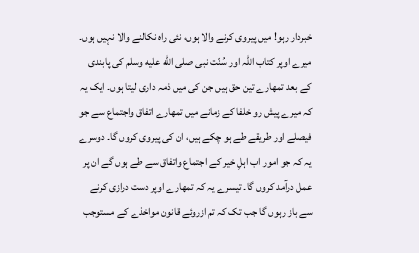خبردار رہو! میں پیروی کرنے والا ہوں، نئی راہ نکالنے والا نہیں ہوں۔ میرے اوپر کتاب اللّٰہ اور سُنّت نبی صلى الله عليه وسلم کی پابندی کے بعد تمھارے تین حق ہیں جن کی میں ذمہ داری لیتا ہوں۔ ایک یہ کہ میرے پیش رو خلفا کے زمانے میں تمھارے اتفاق واجتماع سے جو فیصلے اور طریقے طے ہو چکے ہیں، ان کی پیروی کروں گا۔ دوسرے یہ کہ جو امور اب اہلِ خیر کے اجتماع واتفاق سے طے ہوں گے ان پر عمل درآمد کروں گا۔ تیسرے یہ کہ تمھارے اوپر دست درازی کرنے سے باز رہوں گا جب تک کہ تم ازروئے قانون مواخذے کے مستوجب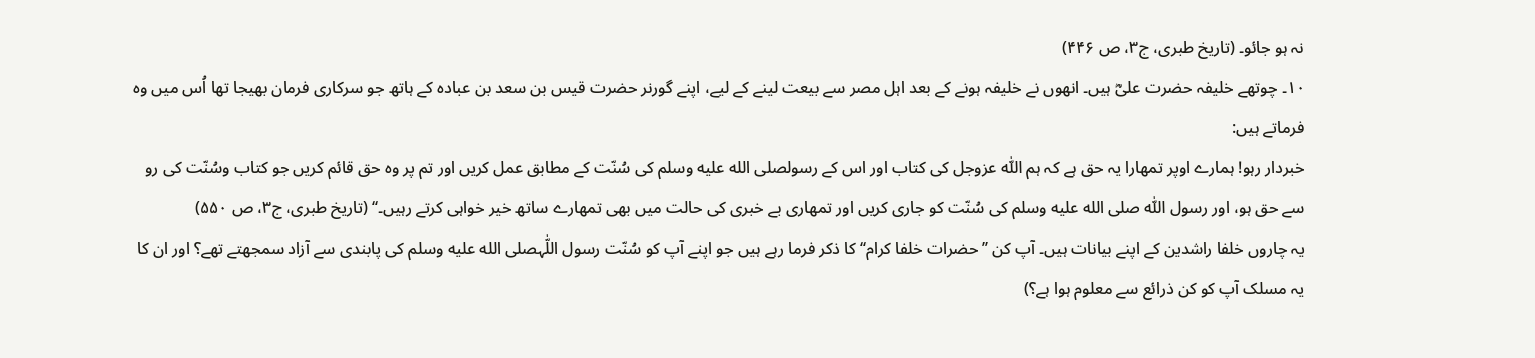نہ ہو جائو۔ (تاریخ طبری، ج۳، ص ۴۴۶)
۱۰۔ چوتھے خلیفہ حضرت علیؓ ہیں۔ انھوں نے خلیفہ ہونے کے بعد اہل مصر سے بیعت لینے کے لیے، اپنے گورنر حضرت قیس بن سعد بن عبادہ کے ہاتھ جو سرکاری فرمان بھیجا تھا اُس میں وہ فرماتے ہیں:
خبردار رہو! ہمارے اوپر تمھارا یہ حق ہے کہ ہم اللّٰہ عزوجل کی کتاب اور اس کے رسولصلى الله عليه وسلم کی سُنّت کے مطابق عمل کریں اور تم پر وہ حق قائم کریں جو کتاب وسُنّت کی رو سے حق ہو، اور رسول اللّٰہ صلى الله عليه وسلم کی سُنّت کو جاری کریں اور تمھاری بے خبری کی حالت میں بھی تمھارے ساتھ خیر خواہی کرتے رہیں۔‘‘ (تاریخ طبری، ج۳، ص ۵۵۰)
یہ چاروں خلفا راشدین کے اپنے بیانات ہیں۔ آپ کن ’’حضرات خلفا کرام‘‘ کا ذکر فرما رہے ہیں جو اپنے آپ کو سُنّت رسول اللّٰہصلى الله عليه وسلم کی پابندی سے آزاد سمجھتے تھے؟ اور ان کا یہ مسلک آپ کو کن ذرائع سے معلوم ہوا ہے؟)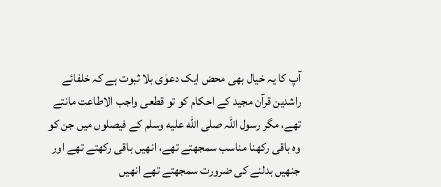آپ کا یہ خیال بھی محض ایک دعوٰی بلا ثبوت ہے کہ خلفائے راشدین قرآن مجید کے احکام کو تو قطعی واجب الاطاعت مانتے تھے، مگر رسول اللّٰہ صلى الله عليه وسلم کے فیصلوں میں جن کو وہ باقی رکھنا مناسب سمجھتے تھے، انھیں باقی رکھتے تھے اور جنھیں بدلنے کی ضرورت سمجھتے تھے انھیں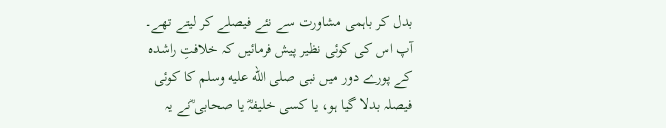بدل کر باہمی مشاورت سے نئے فیصلے کر لیتے تھے۔ آپ اس کی کوئی نظیر پیش فرمائیں کہ خلافتِ راشدہ کے پورے دور میں نبی صلى الله عليه وسلم کا کوئی فیصلہ بدلا گیا ہو، یا کسی خلیفہؓ یا صحابی ؓنے یہ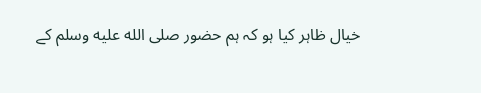خیال ظاہر کیا ہو کہ ہم حضور صلى الله عليه وسلم کے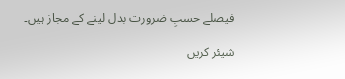فیصلے حسبِ ضرورت بدل لینے کے مجاز ہیں۔

شیئر کریں